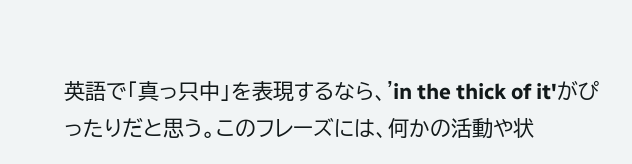英語で「真っ只中」を表現するなら、'in the thick of it'がぴったりだと思う。このフレーズには、何かの活動や状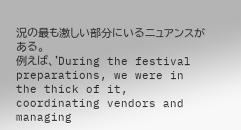況の最も激しい部分にいるニュアンスがある。
例えば、'During the festival preparations, we were in the thick of it, coordinating vendors and managing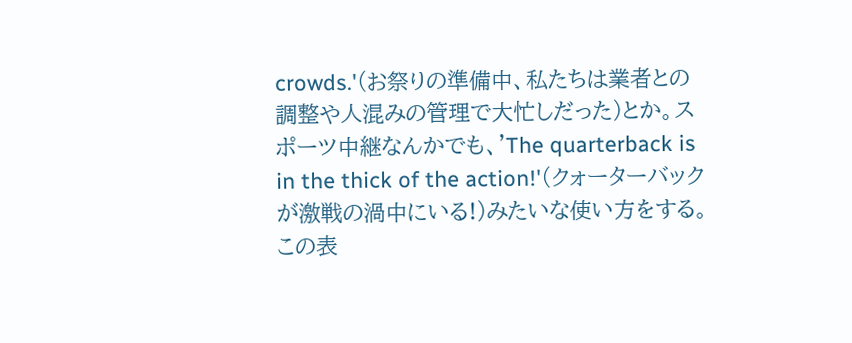crowds.'(お祭りの準備中、私たちは業者との調整や人混みの管理で大忙しだった)とか。スポーツ中継なんかでも、'The quarterback is in the thick of the action!'(クォーターバックが激戦の渦中にいる!)みたいな使い方をする。
この表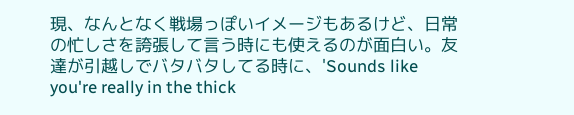現、なんとなく戦場っぽいイメージもあるけど、日常の忙しさを誇張して言う時にも使えるのが面白い。友達が引越しでバタバタしてる時に、'Sounds like you're really in the thick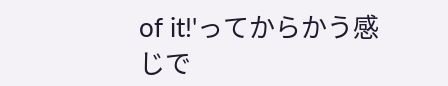of it!'ってからかう感じで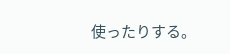使ったりする。